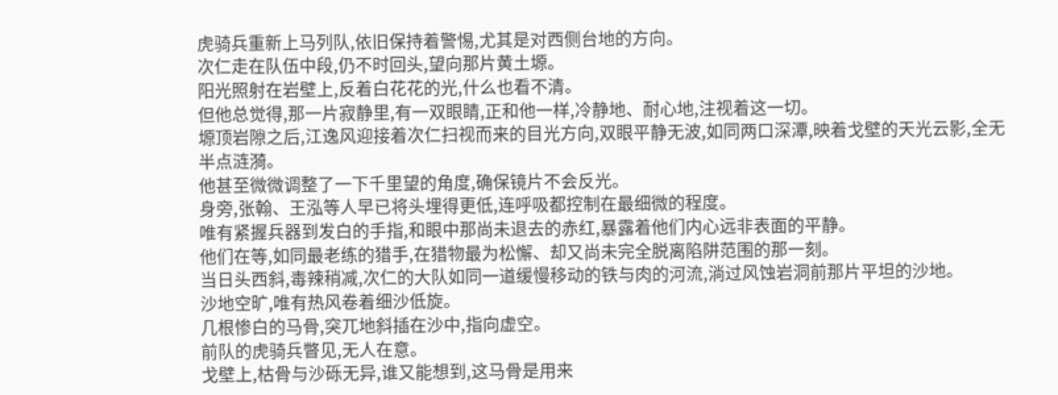虎骑兵重新上马列队,依旧保持着警惕,尤其是对西侧台地的方向。
次仁走在队伍中段,仍不时回头,望向那片黄土塬。
阳光照射在岩壁上,反着白花花的光,什么也看不清。
但他总觉得,那一片寂静里,有一双眼睛,正和他一样,冷静地、耐心地,注视着这一切。
塬顶岩隙之后,江逸风迎接着次仁扫视而来的目光方向,双眼平静无波,如同两口深潭,映着戈壁的天光云影,全无半点涟漪。
他甚至微微调整了一下千里望的角度,确保镜片不会反光。
身旁,张翰、王泓等人早已将头埋得更低,连呼吸都控制在最细微的程度。
唯有紧握兵器到发白的手指,和眼中那尚未退去的赤红,暴露着他们内心远非表面的平静。
他们在等,如同最老练的猎手,在猎物最为松懈、却又尚未完全脱离陷阱范围的那一刻。
当日头西斜,毒辣稍减,次仁的大队如同一道缓慢移动的铁与肉的河流,淌过风蚀岩洞前那片平坦的沙地。
沙地空旷,唯有热风卷着细沙低旋。
几根惨白的马骨,突兀地斜插在沙中,指向虚空。
前队的虎骑兵瞥见,无人在意。
戈壁上,枯骨与沙砾无异,谁又能想到,这马骨是用来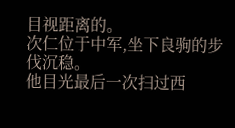目视距离的。
次仁位于中军,坐下良驹的步伐沉稳。
他目光最后一次扫过西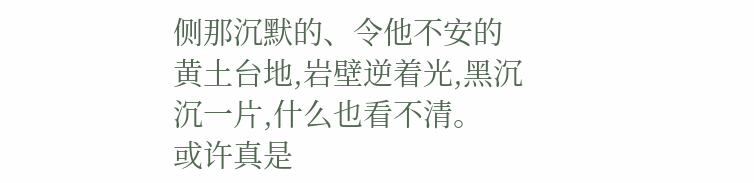侧那沉默的、令他不安的黄土台地,岩壁逆着光,黑沉沉一片,什么也看不清。
或许真是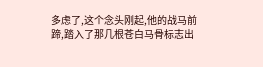多虑了,这个念头刚起,他的战马前蹄,踏入了那几根苍白马骨标志出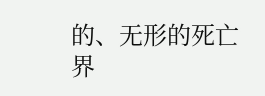的、无形的死亡界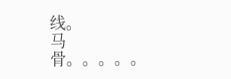线。
马骨。。。。。